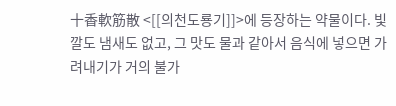十香軟筋散 <[[의천도룡기]]>에 등장하는 약물이다. 빛깔도 냄새도 없고, 그 맛도 물과 같아서 음식에 넣으면 가려내기가 거의 불가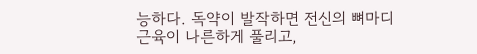능하다. 독약이 발작하면 전신의 뼈마디 근육이 나른하게 풀리고,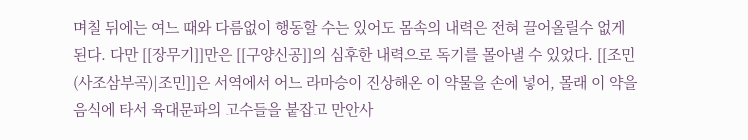며칠 뒤에는 여느 때와 다름없이 행동할 수는 있어도 몸속의 내력은 전혀 끌어올릴수 없게 된다. 다만 [[장무기]]만은 [[구양신공]]의 심후한 내력으로 독기를 몰아낼 수 있었다. [[조민(사조삼부곡)|조민]]은 서역에서 어느 라마승이 진상해온 이 약물을 손에 넣어, 몰래 이 약을 음식에 타서 육대문파의 고수들을 붙잡고 만안사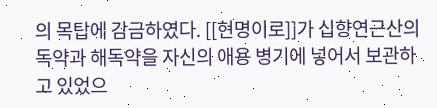의 목탑에 감금하였다. [[현명이로]]가 십향연근산의 독약과 해독약을 자신의 애용 병기에 넣어서 보관하고 있었으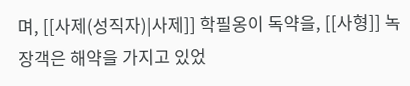며, [[사제(성직자)|사제]] 학필옹이 독약을, [[사형]] 녹장객은 해약을 가지고 있었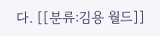다. [[분류:김용 월드]]